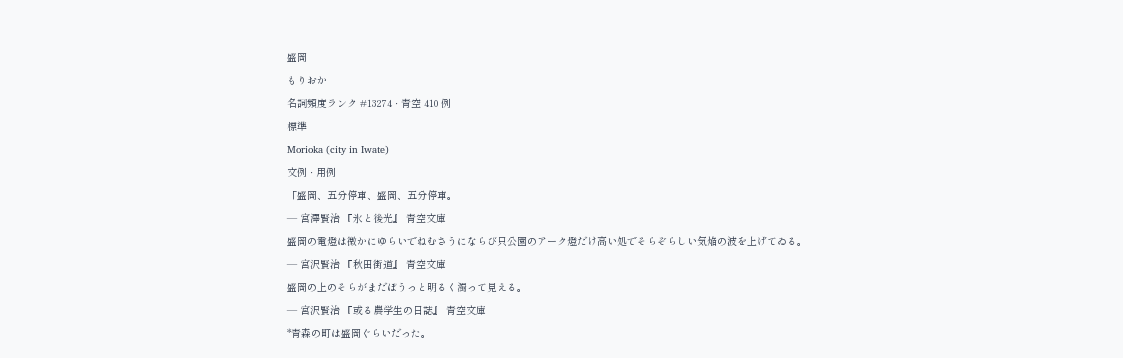盛岡
もりおか
名詞頻度ランク #13274 · 青空 410 例
標準
Morioka (city in Iwate)
文例 · 用例
「盛岡、五分停車、盛岡、五分停車。
— 宮澤賢治 『氷と後光』 青空文庫
盛岡の電燈は微かにゆらいでねむさうにならび只公園のアーク燈だけ高い処でそらぞらしい気焔の波を上げてゐる。
— 宮沢賢治 『秋田街道』 青空文庫
盛岡の上のそらがまだぼうっと明るく濁って見える。
— 宮沢賢治 『或る農学生の日誌』 青空文庫
*青森の町は盛岡ぐらいだった。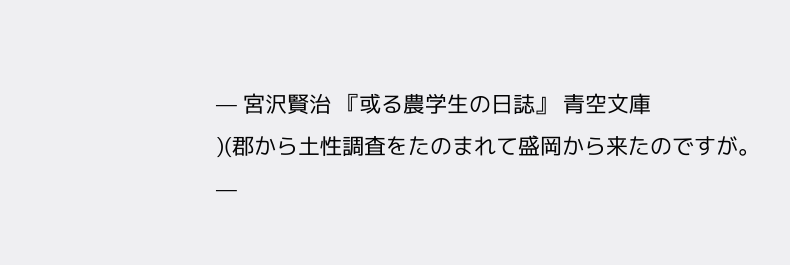— 宮沢賢治 『或る農学生の日誌』 青空文庫
)(郡から土性調査をたのまれて盛岡から来たのですが。
—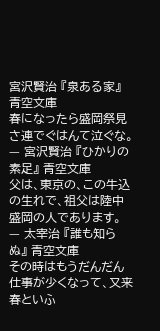宮沢賢治 『泉ある家』 青空文庫
春になったら盛岡祭見さ連でぐはんて泣ぐな。
— 宮沢賢治 『ひかりの素足』 青空文庫
父は、東京の、この牛込の生れで、祖父は陸中盛岡の人であります。
— 太宰治 『誰も知らぬ』 青空文庫
その時はもうだんだん仕事が少くなって、又来春といふ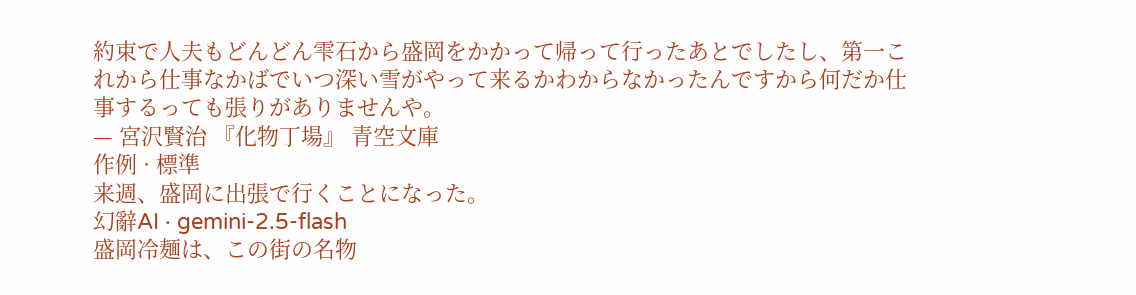約束で人夫もどんどん雫石から盛岡をかかって帰って行ったあとでしたし、第一これから仕事なかばでいつ深い雪がやって来るかわからなかったんですから何だか仕事するっても張りがありませんや。
— 宮沢賢治 『化物丁場』 青空文庫
作例 · 標準
来週、盛岡に出張で行くことになった。
幻辭AI · gemini-2.5-flash
盛岡冷麺は、この街の名物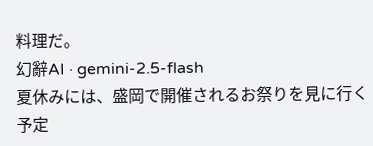料理だ。
幻辭AI · gemini-2.5-flash
夏休みには、盛岡で開催されるお祭りを見に行く予定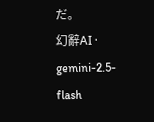だ。
幻辭AI · gemini-2.5-flash